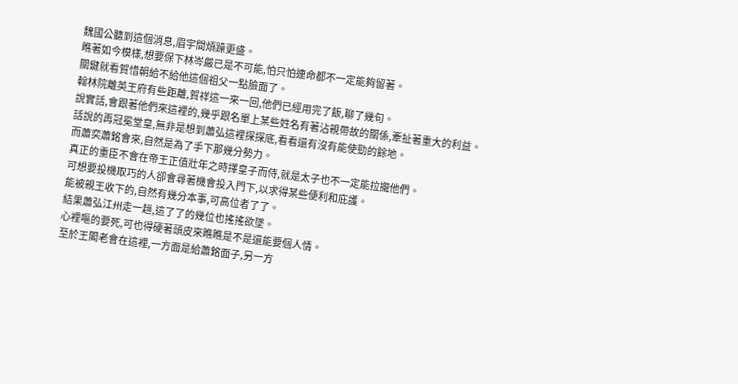魏國公聽到這個消息,眉宇間煩躁更盛。
瞧著如今模樣,想要保下林岑嚴已是不可能,怕只怕連命都不一定能夠留著。
關鍵就看賀惜朝給不給他這個祖父一點臉面了。
翰林院離英王府有些距離,賀祥這一來一回,他們已經用完了飯,聊了幾句。
說實話,會跟著他們來這裡的,幾乎跟名單上某些姓名有著沾親帶故的關係,牽扯著重大的利益。
話說的再冠冕堂皇,無非是想到蕭弘這裡探探底,看看還有沒有能使勁的餘地。
而蕭奕蕭銘會來,自然是為了手下那幾分勢力。
真正的重臣不會在帝王正值壯年之時擇皇子而侍,就是太子也不一定能拉攏他們。
可想要投機取巧的人卻會尋著機會投入門下,以求得某些便利和庇護。
能被親王收下的,自然有幾分本事,可高位者了了。
結果蕭弘江州走一趟,這了了的幾位也搖搖欲墜。
心裡嘔的要死,可也得硬著頭皮來瞧瞧是不是還能要個人情。
至於王閣老會在這裡,一方面是給蕭銘面子,另一方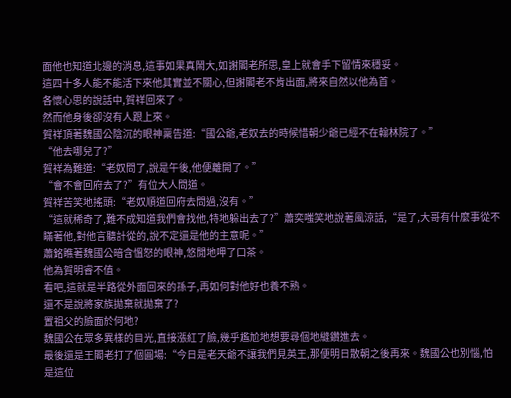面他也知道北邊的消息,這事如果真鬧大,如謝閣老所思,皇上就會手下留情來穩妥。
這四十多人能不能活下來他其實並不關心,但謝閣老不肯出面,將來自然以他為首。
各懷心思的說話中,賀祥回來了。
然而他身後卻沒有人跟上來。
賀祥頂著魏國公陰沉的眼神稟告道:“國公爺,老奴去的時候惜朝少爺已經不在翰林院了。”
“他去哪兒了?”
賀祥為難道:“老奴問了,說是午後,他便離開了。”
“會不會回府去了?”有位大人問道。
賀祥苦笑地搖頭:“老奴順道回府去問過,沒有。”
“這就稀奇了,難不成知道我們會找他,特地躲出去了?”蕭奕嗤笑地說著風涼話,“是了,大哥有什麼事從不瞞著他,對他言聽計從的,說不定還是他的主意呢。”
蕭銘瞧著魏國公暗含慍怒的眼神,悠閒地呷了口茶。
他為賀明睿不值。
看吧,這就是半路從外面回來的孫子,再如何對他好也養不熟。
還不是說將家族拋棄就拋棄了?
置祖父的臉面於何地?
魏國公在眾多異樣的目光,直接漲紅了臉,幾乎尷尬地想要尋個地縫鑽進去。
最後還是王閣老打了個圓場:“今日是老天爺不讓我們見英王,那便明日散朝之後再來。魏國公也別惱,怕是這位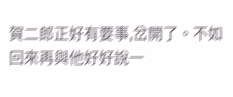賀二郎正好有要事,岔開了。不如回來再與他好好說一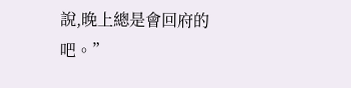說,晚上總是會回府的吧。”